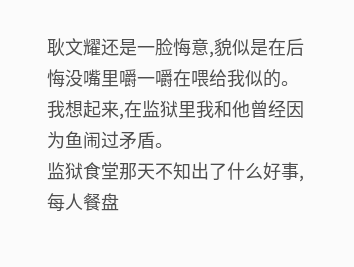耿文耀还是一脸悔意,貌似是在后悔没嘴里嚼一嚼在喂给我似的。
我想起来,在监狱里我和他曾经因为鱼闹过矛盾。
监狱食堂那天不知出了什么好事,每人餐盘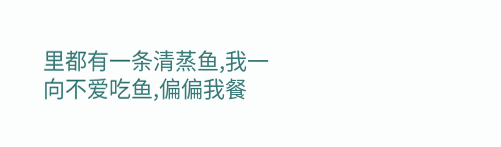里都有一条清蒸鱼,我一向不爱吃鱼,偏偏我餐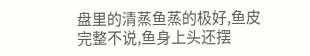盘里的清蒸鱼蒸的极好,鱼皮完整不说,鱼身上头还摆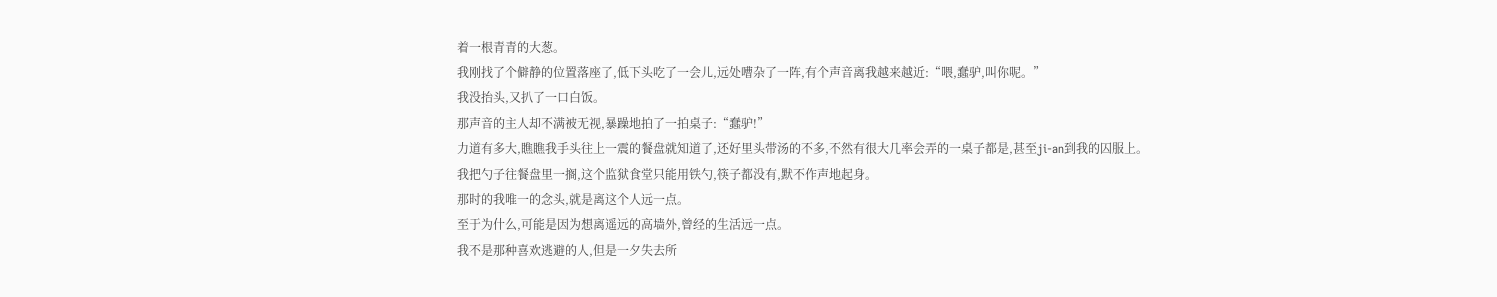着一根青青的大葱。
我刚找了个僻静的位置落座了,低下头吃了一会儿,远处嘈杂了一阵,有个声音离我越来越近:“喂,蠢驴,叫你呢。”
我没抬头,又扒了一口白饭。
那声音的主人却不满被无视,暴躁地拍了一拍桌子:“蠢驴!”
力道有多大,瞧瞧我手头往上一震的餐盘就知道了,还好里头带汤的不多,不然有很大几率会弄的一桌子都是,甚至ji-an到我的囚服上。
我把勺子往餐盘里一搁,这个监狱食堂只能用铁勺,筷子都没有,默不作声地起身。
那时的我唯一的念头,就是离这个人远一点。
至于为什么,可能是因为想离遥远的高墙外,曾经的生活远一点。
我不是那种喜欢逃避的人,但是一夕失去所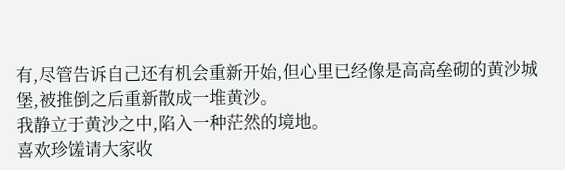有,尽管告诉自己还有机会重新开始,但心里已经像是高高垒砌的黄沙城堡,被推倒之后重新散成一堆黄沙。
我静立于黄沙之中,陷入一种茫然的境地。
喜欢珍馐请大家收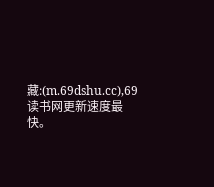藏:(m.69dshu.cc),69读书网更新速度最快。